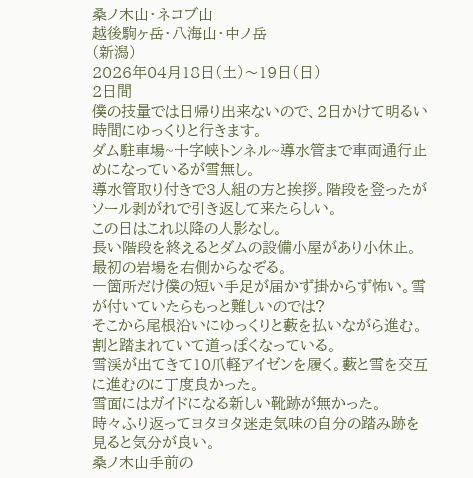桑ノ木山・ネコブ山
越後駒ヶ岳・八海山・中ノ岳
(新潟)
2026年04月18日(土)〜19日(日)
2日間
僕の技量では日帰り出来ないので、2日かけて明るい時間にゆっくりと行きます。
ダム駐車場~十字峡トンネル~導水管まで車両通行止めになっているが雪無し。
導水管取り付きで3人組の方と挨拶。階段を登ったがソール剥がれで引き返して来たらしい。
この日はこれ以降の人影なし。
長い階段を終えるとダムの設備小屋があり小休止。最初の岩場を右側からなぞる。
一箇所だけ僕の短い手足が届かず掛からず怖い。雪が付いていたらもっと難しいのでは?
そこから尾根沿いにゆっくりと藪を払いながら進む。
割と踏まれていて道っぽくなっている。
雪渓が出てきて10爪軽アイゼンを履く。藪と雪を交互に進むのに丁度良かった。
雪面にはガイドになる新しい靴跡が無かった。
時々ふり返ってヨタヨタ迷走気味の自分の踏み跡を見ると気分が良い。
桑ノ木山手前の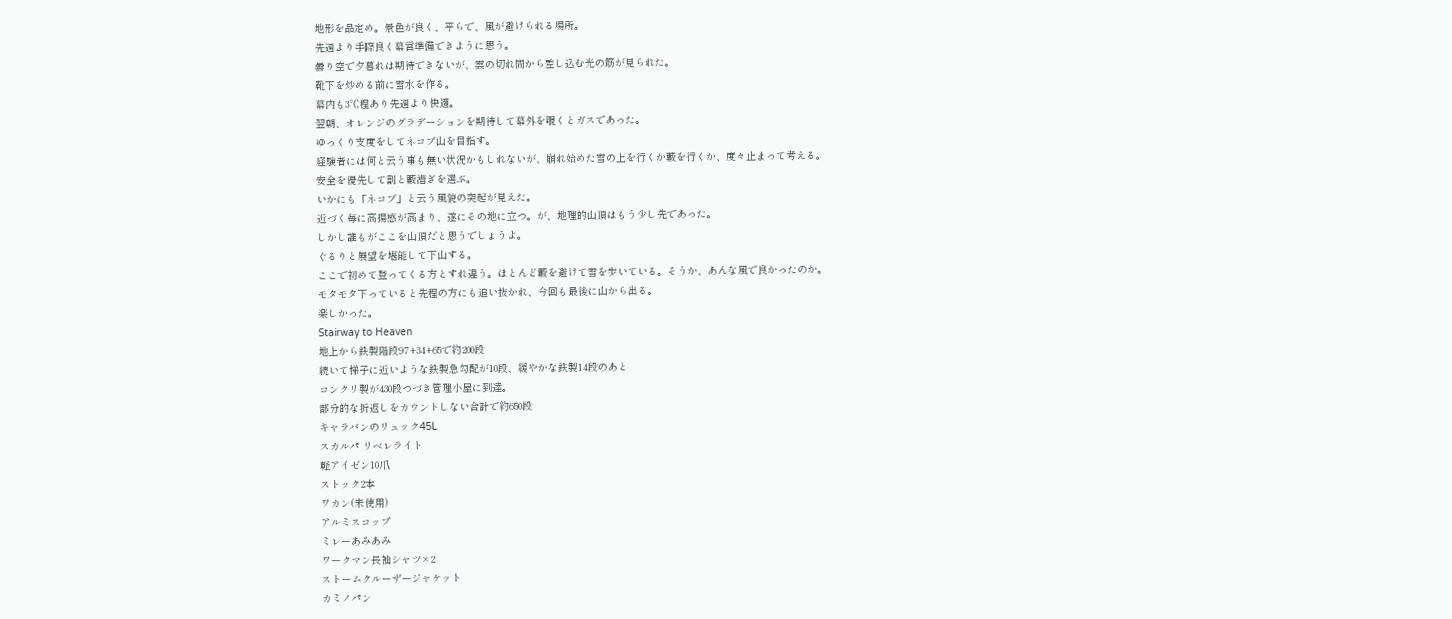地形を品定め。景色が良く、平らで、風が避けられる場所。
先週より手際良く幕営準備できように思う。
曇り空で夕暮れは期待できないが、雲の切れ間から差し込む光の筋が見られた。
靴下を炒める前に雪水を作る。
幕内も3℃程あり先週より快適。
翌朝、オレンジのグラデーションを期待して幕外を覗くとガスであった。
ゆっくり支度をしてネコブ山を目指す。
経験者には何と云う事も無い状況かもしれないが、崩れ始めた雪の上を行くか藪を行くか、度々止まって考える。
安全を優先して割と藪漕ぎを選ぶ。
いかにも「ネコブ」と云う風貌の突起が見えた。
近づく毎に高揚感が高まり、遂にその地に立つ。が、地理的山頂はもう少し先であった。
しかし誰もがここを山頂だと思うでしょうよ。
ぐるりと展望を堪能して下山する。
ここで初めて登ってくる方とすれ違う。ほとんど藪を避けて雪を歩いている。そうか、あんな風で良かったのか。
モタモタ下っていると先程の方にも追い抜かれ、今回も最後に山から出る。
楽しかった。
Stairway to Heaven
地上から鉄製階段97+34+65で約200段
続いて梯子に近いような鉄製急勾配が10段、緩やかな鉄製14段のあと
コンクリ製が430段つづき管理小屋に到達。
部分的な折返しをカウントしない合計で約650段
キャラバンのリュック45L
スカルパ リベレライト
軽アイゼン10爪
ストック2本
ワカン(未使用)
アルミスコップ
ミレーあみあみ
ワークマン長袖シャツ×2
ストームクルーザージャケット
カミノパン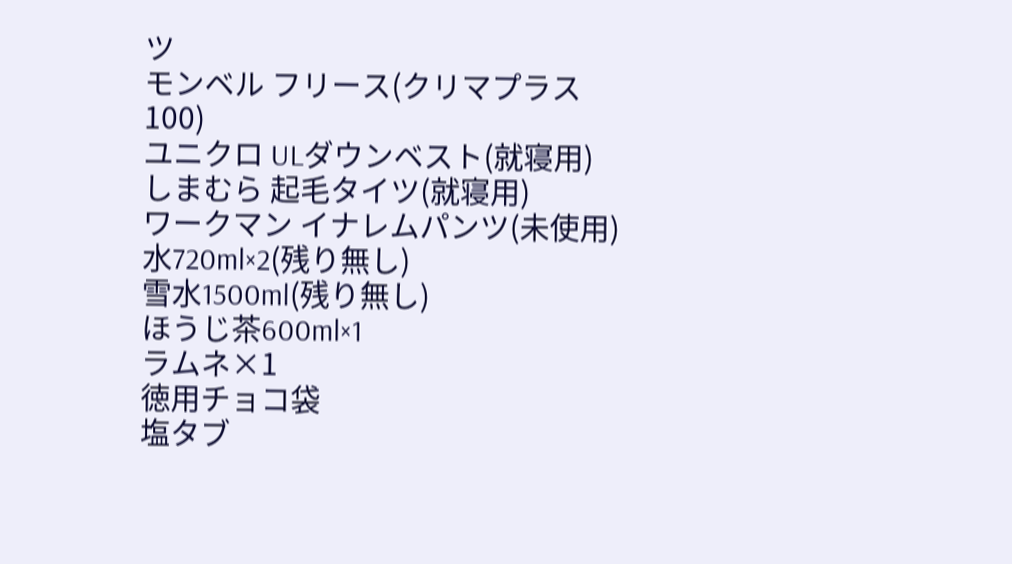ツ
モンベル フリース(クリマプラス100)
ユニクロ ULダウンベスト(就寝用)
しまむら 起毛タイツ(就寝用)
ワークマン イナレムパンツ(未使用)
水720ml×2(残り無し)
雪水1500ml(残り無し)
ほうじ茶600ml×1
ラムネ×1
徳用チョコ袋
塩タブ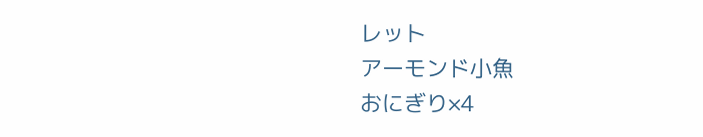レット
アーモンド小魚
おにぎり×4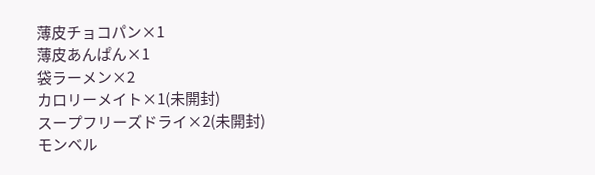薄皮チョコパン×1
薄皮あんぱん×1
袋ラーメン×2
カロリーメイト×1(未開封)
スープフリーズドライ×2(未開封)
モンベル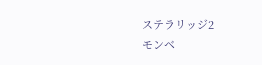ステラリッジ2
モンベ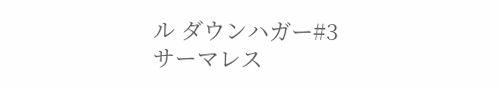ル ダウンハガー#3
サーマレス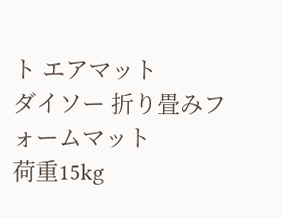ト エアマット
ダイソー 折り畳みフォームマット
荷重15kg